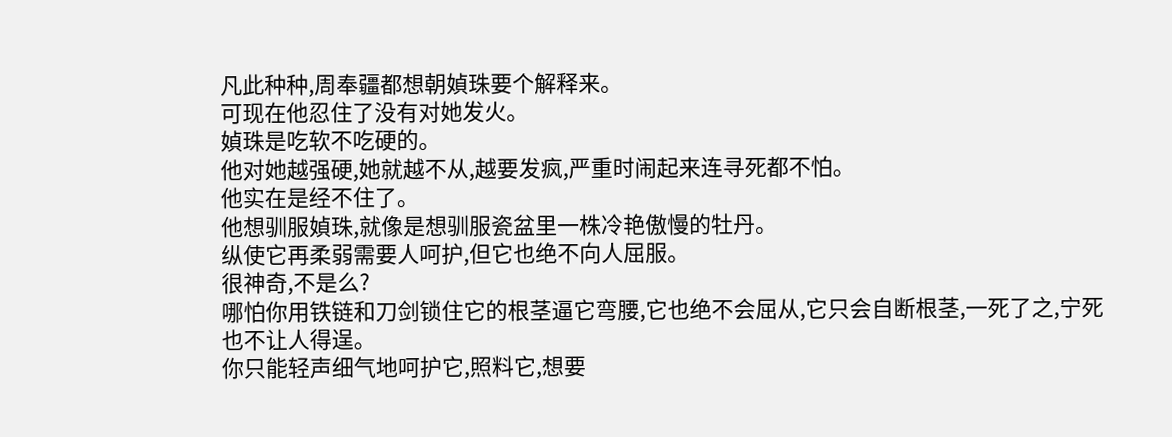凡此种种,周奉疆都想朝媜珠要个解释来。
可现在他忍住了没有对她发火。
媜珠是吃软不吃硬的。
他对她越强硬,她就越不从,越要发疯,严重时闹起来连寻死都不怕。
他实在是经不住了。
他想驯服媜珠,就像是想驯服瓷盆里一株冷艳傲慢的牡丹。
纵使它再柔弱需要人呵护,但它也绝不向人屈服。
很神奇,不是么?
哪怕你用铁链和刀剑锁住它的根茎逼它弯腰,它也绝不会屈从,它只会自断根茎,一死了之,宁死也不让人得逞。
你只能轻声细气地呵护它,照料它,想要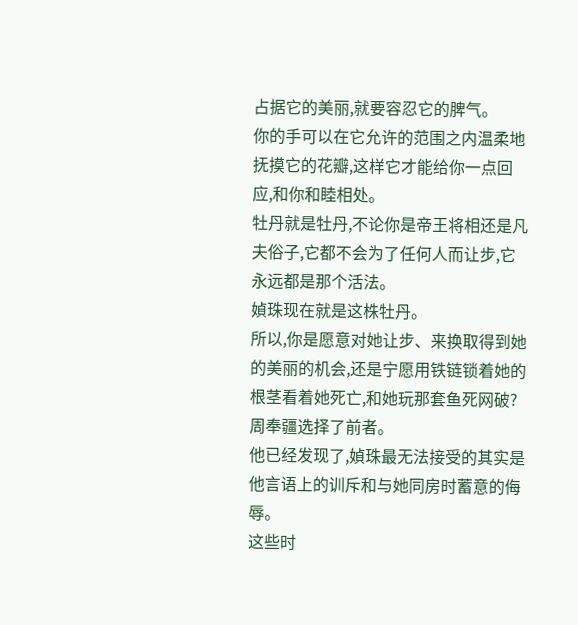占据它的美丽,就要容忍它的脾气。
你的手可以在它允许的范围之内温柔地抚摸它的花瓣,这样它才能给你一点回应,和你和睦相处。
牡丹就是牡丹,不论你是帝王将相还是凡夫俗子,它都不会为了任何人而让步,它永远都是那个活法。
媜珠现在就是这株牡丹。
所以,你是愿意对她让步、来换取得到她的美丽的机会,还是宁愿用铁链锁着她的根茎看着她死亡,和她玩那套鱼死网破?
周奉疆选择了前者。
他已经发现了,媜珠最无法接受的其实是他言语上的训斥和与她同房时蓄意的侮辱。
这些时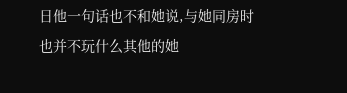日他一句话也不和她说,与她同房时也并不玩什么其他的她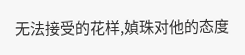无法接受的花样,媜珠对他的态度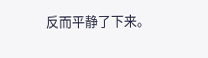反而平静了下来。